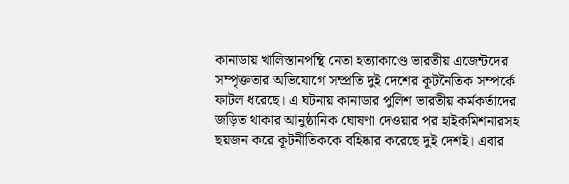কানাডায় খালিস্তানপন্থি নেতা হত্যাকাণ্ডে ভারতীয় এজেন্টদের সম্পৃক্ততার অভিযোগে সম্প্রতি দুই দেশের কূটনৈতিক সম্পর্কে ফাটল ধরেছে। এ ঘটনায় কানাডার পুলিশ ভারতীয় কর্মকর্তাদের জড়িত থাকার আনুষ্ঠানিক ঘোষণা দেওয়ার পর হাইকমিশনারসহ ছয়জন করে কূটনীতিককে বহিষ্কার করেছে দুই দেশই। এবার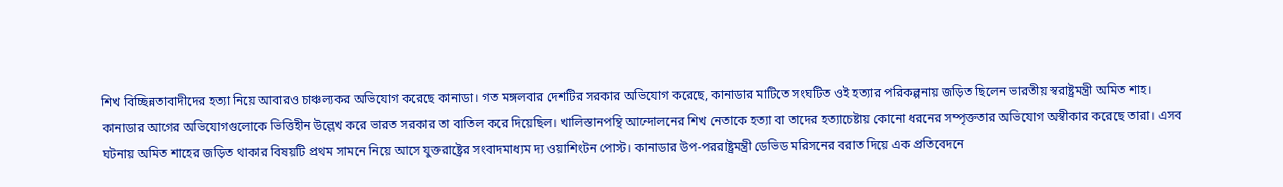শিখ বিচ্ছিন্নতাবাদীদের হত্যা নিয়ে আবারও চাঞ্চল্যকর অভিযোগ করেছে কানাডা। গত মঙ্গলবার দেশটির সরকার অভিযোগ করেছে, কানাডার মাটিতে সংঘটিত ওই হত্যার পরিকল্পনায় জড়িত ছিলেন ভারতীয় স্বরাষ্ট্রমন্ত্রী অমিত শাহ।
কানাডার আগের অভিযোগগুলোকে ভিত্তিহীন উল্লেখ করে ভারত সরকার তা বাতিল করে দিয়েছিল। খালিস্তানপন্থি আন্দোলনের শিখ নেতাকে হত্যা বা তাদের হত্যাচেষ্টায় কোনো ধরনের সম্পৃক্ততার অভিযোগ অস্বীকার করেছে তারা। এসব ঘটনায় অমিত শাহের জড়িত থাকার বিষয়টি প্রথম সামনে নিয়ে আসে যুক্তরাষ্ট্রের সংবাদমাধ্যম দ্য ওয়াশিংটন পোস্ট। কানাডার উপ-পররাষ্ট্রমন্ত্রী ডেভিড মরিসনের বরাত দিয়ে এক প্রতিবেদনে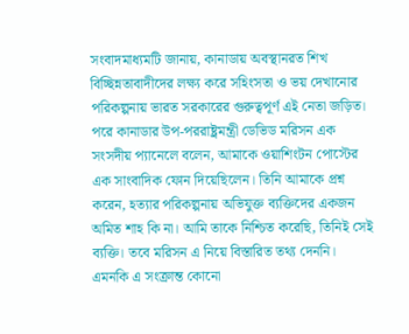সংবাদমাধ্যমটি জানায়, কানাডায় অবস্থানরত শিখ বিচ্ছিন্নতাবাদীদের লক্ষ্য করে সহিংসতা ও ভয় দেখানোর পরিকল্পনায় ভারত সরকারের গুরুত্বপূর্ণ এই নেতা জড়িত।
পরে কানাডার উপ-পররাষ্ট্রমন্ত্রী ডেভিড মরিসন এক সংসদীয় প্যানেলে বলেন, আমাকে ওয়াশিংটন পোস্টের এক সাংবাদিক ফোন দিয়েছিলেন। তিনি আমাকে প্রশ্ন করেন, হত্যার পরিকল্পনায় অভিযুক্ত ব্যক্তিদের একজন অমিত শাহ কি না। আমি তাকে নিশ্চিত করেছি, তিনিই সেই ব্যক্তি। তবে মরিসন এ নিয়ে বিস্তারিত তথ্য দেননি। এমনকি এ সংক্রান্ত কোনো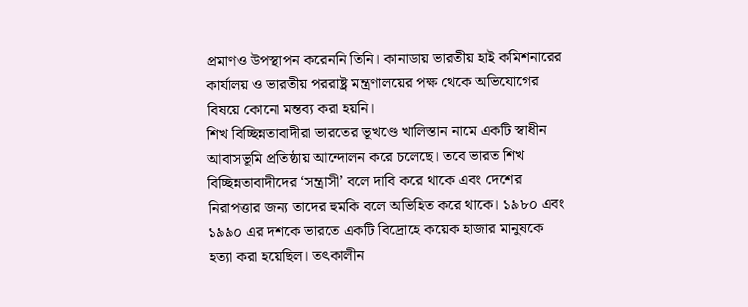প্রমাণও উপস্থাপন করেননি তিনি। কানাডায় ভারতীয় হাই কমিশনারের কার্যালয় ও ভারতীয় পররাষ্ট্র মন্ত্রণালয়ের পক্ষ থেকে অভিযোগের বিষয়ে কোনো মন্তব্য করা হয়নি।
শিখ বিচ্ছিন্নতাবাদীরা ভারতের ভূখণ্ডে খালিস্তান নামে একটি স্বাধীন আবাসভূমি প্রতিষ্ঠায় আন্দোলন করে চলেছে। তবে ভারত শিখ বিচ্ছিন্নতাবাদীদের ‘সন্ত্রাসী’ বলে দাবি করে থাকে এবং দেশের নিরাপত্তার জন্য তাদের হুমকি বলে অভিহিত করে থাকে। ১৯৮০ এবং ১৯৯০ এর দশকে ভারতে একটি বিদ্রোহে কয়েক হাজার মানুষকে হত্যা করা হয়েছিল। তৎকালীন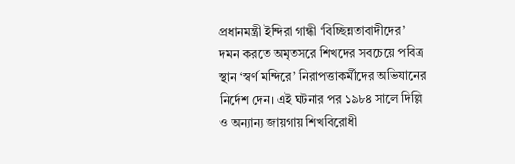প্রধানমন্ত্রী ইন্দিরা গান্ধী ‘বিচ্ছিন্নতাবাদীদের’ দমন করতে অমৃতসরে শিখদের সবচেয়ে পবিত্র স্থান ‘স্বর্ণ মন্দিরে’ নিরাপত্তাকর্মীদের অভিযানের নির্দেশ দেন। এই ঘটনার পর ১৯৮৪ সালে দিল্লি ও অন্যান্য জায়গায় শিখবিরোধী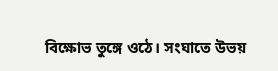বিক্ষোভ তুঙ্গে ওঠে। সংঘাতে উভয়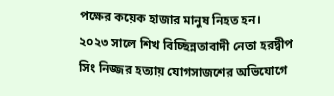পক্ষের কয়েক হাজার মানুষ নিহত হন।
২০২৩ সালে শিখ বিচ্ছিন্নতাবাদী নেতা হরদ্বীপ সিং নিজ্জর হত্যায় যোগসাজশের অভিযোগে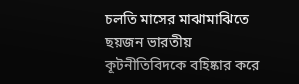চলতি মাসের মাঝামাঝিতে ছয়জন ভারতীয় কূটনীতিবিদকে বহিষ্কার করে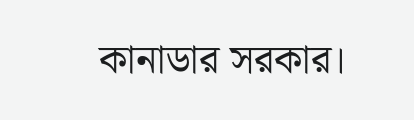কানাডার সরকার।